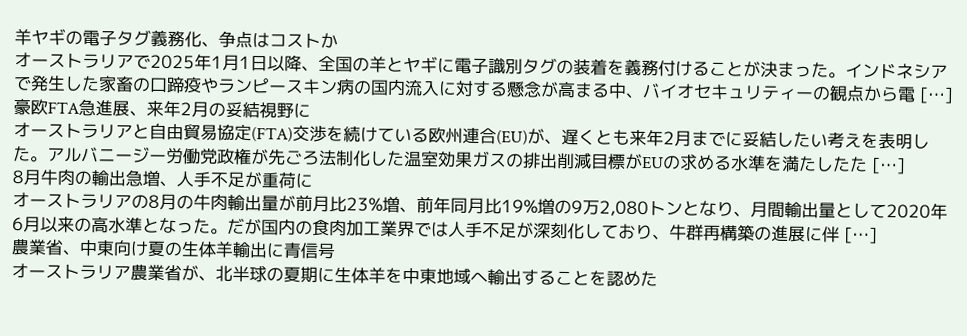羊ヤギの電子タグ義務化、争点はコストか
オーストラリアで2025年1月1日以降、全国の羊とヤギに電子識別タグの装着を義務付けることが決まった。インドネシアで発生した家畜の口蹄疫やランピースキン病の国内流入に対する懸念が高まる中、バイオセキュリティーの観点から電 […]
豪欧FTA急進展、来年2月の妥結視野に
オーストラリアと自由貿易協定(FTA)交渉を続けている欧州連合(EU)が、遅くとも来年2月までに妥結したい考えを表明した。アルバニージー労働党政権が先ごろ法制化した温室効果ガスの排出削減目標がEUの求める水準を満たしたた […]
8月牛肉の輸出急増、人手不足が重荷に
オーストラリアの8月の牛肉輸出量が前月比23%増、前年同月比19%増の9万2,080トンとなり、月間輸出量として2020年6月以来の高水準となった。だが国内の食肉加工業界では人手不足が深刻化しており、牛群再構築の進展に伴 […]
農業省、中東向け夏の生体羊輸出に青信号
オーストラリア農業省が、北半球の夏期に生体羊を中東地域へ輸出することを認めた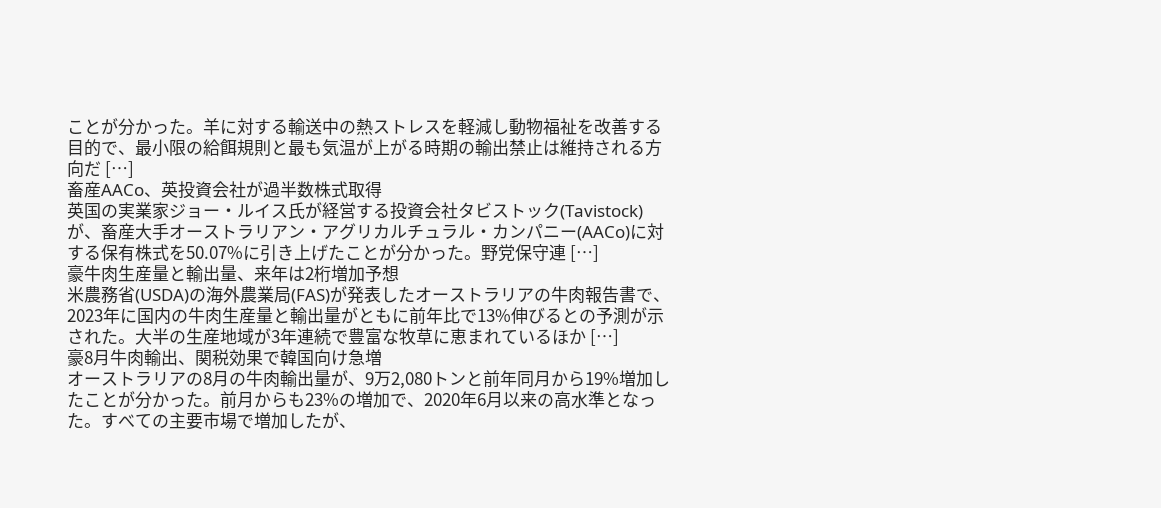ことが分かった。羊に対する輸送中の熱ストレスを軽減し動物福祉を改善する目的で、最小限の給餌規則と最も気温が上がる時期の輸出禁止は維持される方向だ […]
畜産AACo、英投資会社が過半数株式取得
英国の実業家ジョー・ルイス氏が経営する投資会社タビストック(Tavistock)が、畜産大手オーストラリアン・アグリカルチュラル・カンパニー(AACo)に対する保有株式を50.07%に引き上げたことが分かった。野党保守連 […]
豪牛肉生産量と輸出量、来年は2桁増加予想
米農務省(USDA)の海外農業局(FAS)が発表したオーストラリアの牛肉報告書で、2023年に国内の牛肉生産量と輸出量がともに前年比で13%伸びるとの予測が示された。大半の生産地域が3年連続で豊富な牧草に恵まれているほか […]
豪8月牛肉輸出、関税効果で韓国向け急増
オーストラリアの8月の牛肉輸出量が、9万2,080トンと前年同月から19%増加したことが分かった。前月からも23%の増加で、2020年6月以来の高水準となった。すべての主要市場で増加したが、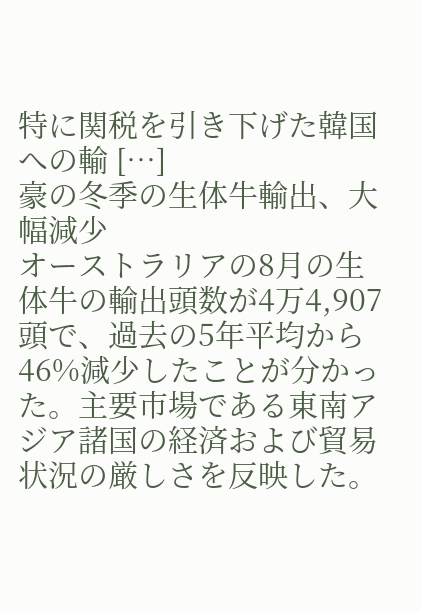特に関税を引き下げた韓国への輸 […]
豪の冬季の生体牛輸出、大幅減少
オーストラリアの8月の生体牛の輸出頭数が4万4,907頭で、過去の5年平均から46%減少したことが分かった。主要市場である東南アジア諸国の経済および貿易状況の厳しさを反映した。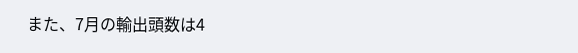また、7月の輸出頭数は4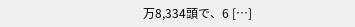万8,334頭で、6 […]